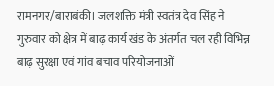रामनगर/बाराबंकी। जलशक्ति मंत्री स्वतंत्र देव सिंह ने गुरुवार को क्षेत्र में बाढ़ कार्य खंड के अंतर्गत चल रही विभिन्न बाढ़ सुरक्षा एवं गांव बचाव परियोजनाओं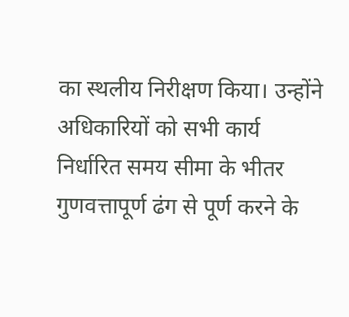का स्थलीय निरीक्षण किया। उन्होंने अधिकारियों को सभी कार्य निर्धारित समय सीमा के भीतर गुणवत्तापूर्ण ढंग से पूर्ण करने के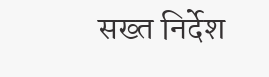सख्त निर्देश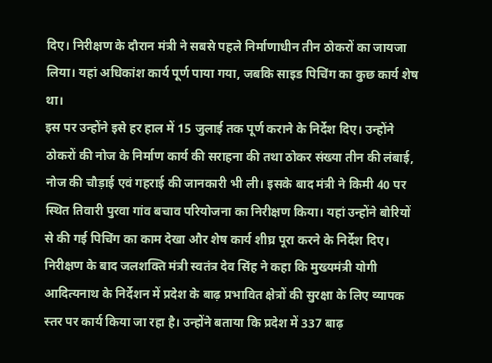दिए। निरीक्षण के दौरान मंत्री ने सबसे पहले निर्माणाधीन तीन ठोकरों का जायजा लिया। यहां अधिकांश कार्य पूर्ण पाया गया, जबकि साइड पिचिंग का कुछ कार्य शेष था।
इस पर उन्होंने इसे हर हाल में 15 जुलाई तक पूर्ण कराने के निर्देश दिए। उन्होंने ठोकरों की नोज के निर्माण कार्य की सराहना की तथा ठोकर संख्या तीन की लंबाई, नोज की चौड़ाई एवं गहराई की जानकारी भी ली। इसके बाद मंत्री ने किमी 40 पर स्थित तिवारी पुरवा गांव बचाव परियोजना का निरीक्षण किया। यहां उन्होंने बोरियों से की गई पिचिंग का काम देखा और शेष कार्य शीघ्र पूरा करने के निर्देश दिए।
निरीक्षण के बाद जलशक्ति मंत्री स्वतंत्र देव सिंह ने कहा कि मुख्यमंत्री योगी आदित्यनाथ के निर्देशन में प्रदेश के बाढ़ प्रभावित क्षेत्रों की सुरक्षा के लिए व्यापक स्तर पर कार्य किया जा रहा है। उन्होंने बताया कि प्रदेश में 337 बाढ़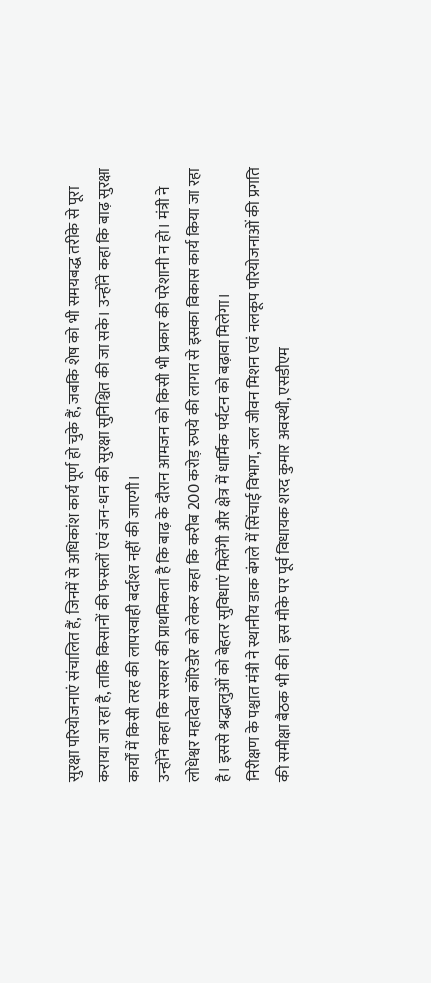सुरक्षा परियोजनाएं संचालित हैं, जिनमें से अधिकांश कार्य पूर्ण हो चुके हैं, जबकि शेष को भी समयबद्ध तरीके से पूरा कराया जा रहा है, ताकि किसानों की फसलों एवं जन-धन की सुरक्षा सुनिश्चित की जा सके। उन्होंने कहा कि बाढ़ सुरक्षा कार्यों में किसी तरह की लापरवाही बर्दाश्त नहीं की जाएगी।
उन्होंने कहा कि सरकार की प्राथमिकता है कि बाढ़ के दौरान आमजन को किसी भी प्रकार की परेशानी न हो। मंत्री ने लोधेश्वर महादेवा कॉरिडोर को लेकर कहा कि करीब 200 करोड़ रुपये की लागत से इसका विकास कार्य किया जा रहा है। इससे श्रद्धालुओं को बेहतर सुविधाएं मिलेंगी और क्षेत्र में धार्मिक पर्यटन को बढ़ावा मिलेगा।
निरीक्षण के पश्चात मंत्री ने स्थानीय डाक बंगले में सिंचाई विभाग, जल जीवन मिशन एवं नलकूप परियोजनाओं की प्रगति की समीक्षा बैठक भी की। इस मौके पर पूर्व विधायक शरद कुमार अवस्थी, एसडीएम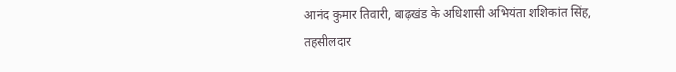आनंद कुमार तिवारी, बाढ़खंड के अधिशासी अभियंता शशिकांत सिंह, तहसीलदार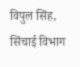विपुल सिंह, सिंचाई विभाग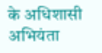के अधिशासी अभियंता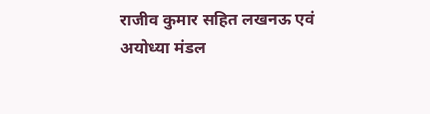राजीव कुमार सहित लखनऊ एवं अयोध्या मंडल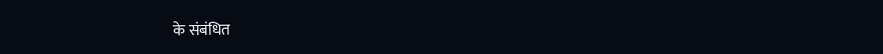के संबंधित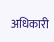अधिकारी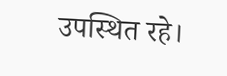उपस्थित रहे।